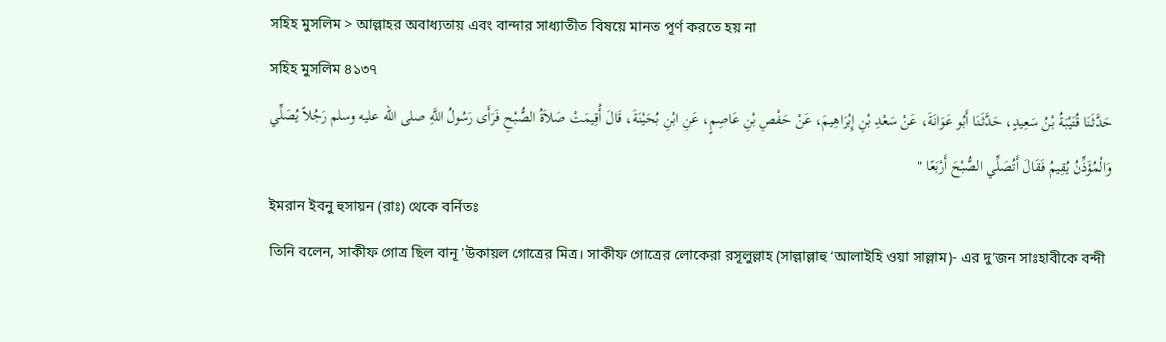সহিহ মুসলিম > আল্লাহর অবাধ্যতায় এবং বান্দার সাধ্যাতীত বিষয়ে মানত পূর্ণ করতে হয় না
সহিহ মুসলিম ৪১৩৭
حَدَّثَنَا قُتَيْبَةُ بْنُ سَعِيدٍ، حَدَّثَنَا أَبُو عَوَانَةَ، عَنْ سَعْدِ بْنِ إِبْرَاهِيمَ، عَنْ حَفْصِ بْنِ عَاصِمٍ، عَنِ ابْنِ بُحَيْنَةَ، قَالَ أُقِيمَتْ صَلاَةُ الصُّبْحِ فَرَأَى رَسُولُ اللَّهِ صلى الله عليه وسلم رَجُلاً يُصَلِّي وَالْمُؤَذِّنُ يُقِيمُ فَقَالَ أَتُصَلِّي الصُّبْحَ أَرْبَعًا "
ইমরান ইবনু হুসায়ন (রাঃ) থেকে বর্নিতঃ
তিনি বলেন, সাকীফ গোত্র ছিল বানূ 'উকায়ল গোত্রের মিত্র। সাকীফ গোত্রের লোকেরা রসূলুল্লাহ (সাল্লাল্লাহু ‘আলাইহি ওয়া সাল্লাম)- এর দু’জন সাঃহাবীকে বন্দী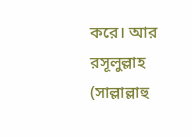করে। আর রসূলুল্লাহ (সাল্লাল্লাহু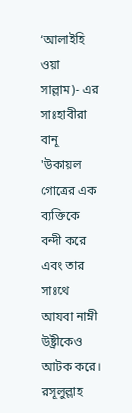‘আলাইহি ওয়া সাল্লাম)- এর সাঃহাবীরা বানূ 'উকায়ল গোত্রের এক ব্যক্তিকে বন্দী করে এবং তার সাঃথে আযবা নাম্নী উষ্ট্রীকেও আটক করে। রসূলুল্লাহ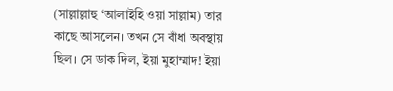(সাল্লাল্লাহু ‘আলাইহি ওয়া সাল্লাম) তার কাছে আসলেন। তখন সে বাঁধা অবস্থায় ছিল। সে ডাক দিল, ইয়া মুহাম্মাদ! ইয়া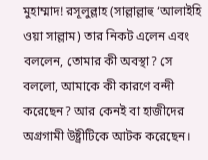মুহাম্মাদ! রসূলুল্লাহ (সাল্লাল্লাহু ‘আলাইহি ওয়া সাল্লাম) তার নিকট এলেন এবং বললেন, তোমার কী অবস্থা? সে বললো, আমাকে কী কারণে বন্দী করেছেন? আর কেনই বা হাজীদের অগ্রগামী উষ্ট্রীটিকে আটক করেছেন।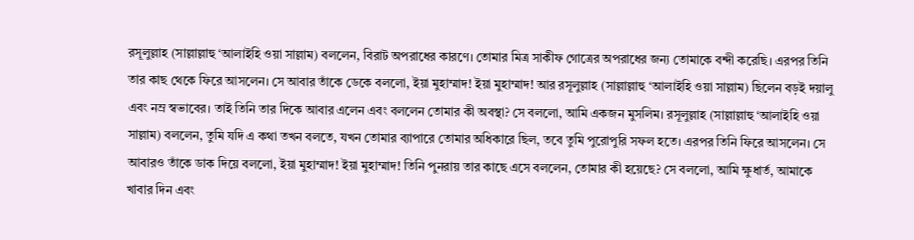রসূলুল্লাহ (সাল্লাল্লাহু ‘আলাইহি ওয়া সাল্লাম) বললেন, বিরাট অপরাধের কারণে। তোমার মিত্র সাকীফ গোত্রের অপরাধের জন্য তোমাকে বন্দী করেছি। এরপর তিনি তার কাছ থেকে ফিরে আসলেন। সে আবার তাঁকে ডেকে বললো, ইয়া মুহাম্মাদ! ইয়া মুহাম্মাদ! আর রসূলুল্লাহ (সাল্লাল্লাহু ‘আলাইহি ওয়া সাল্লাম) ছিলেন বড়ই দয়ালু এবং নম্র স্বভাবের। তাই তিনি তার দিকে আবার এলেন এবং বললেন তোমার কী অবস্থা? সে বললো, আমি একজন মুসলিম। রসূলুল্লাহ (সাল্লাল্লাহু ‘আলাইহি ওয়া সাল্লাম) বললেন, তুমি যদি এ কথা তখন বলতে, যখন তোমার ব্যাপারে তোমার অধিকারে ছিল, তবে তুমি পুরোপুরি সফল হতে। এরপর তিনি ফিরে আসলেন। সে আবারও তাঁকে ডাক দিয়ে বললো, ইয়া মুহাম্মাদ! ইয়া মুহাম্মাদ! তিনি পুনরায় তার কাছে এসে বললেন, তোমার কী হয়েছে? সে বললো, আমি ক্ষুধার্ত, আমাকে খাবার দিন এবং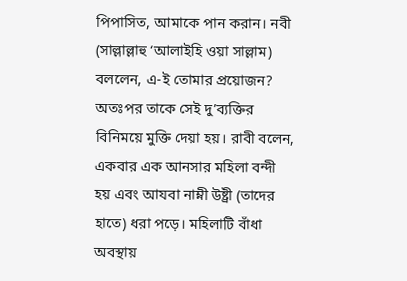পিপাসিত, আমাকে পান করান। নবী (সাল্লাল্লাহু ‘আলাইহি ওয়া সাল্লাম) বললেন, এ-ই তোমার প্রয়োজন? অতঃপর তাকে সেই দু’ব্যক্তির বিনিময়ে মুক্তি দেয়া হয়। রাবী বলেন, একবার এক আনসার মহিলা বন্দী হয় এবং আযবা নাম্নী উষ্ট্রী (তাদের হাতে) ধরা পড়ে। মহিলাটি বাঁধা অবস্থায়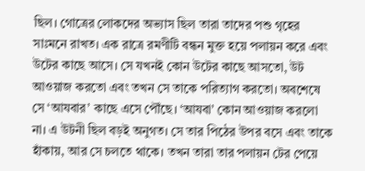ছিল। গোত্রের লোকদের অভ্যাস ছিল তারা তাদের পশু গৃহের সাঃমনে রাখত। এক রাত্রে রমণীটি বন্ধন মুক্ত হয়ে পলায়ন করে এবং উটের কাছে আসে। সে যখনই কোন উটের কাছে আসতো, উট আওয়াজ করতো এবং তখন সে তাকে পরিত্যাগ করতো। অবশেষে সে ‘আযবার’ কাছে এসে পৌঁছে। ‘আযবা’ কোন আওয়াজ করলো না। এ উটনী ছিল বড়ই অনুগত। সে তার পিঠের উপর বসে এবং তাকে হাঁকায়, আর সে চলতে থাকে। তখন তারা তার পলায়ন টের পেয়ে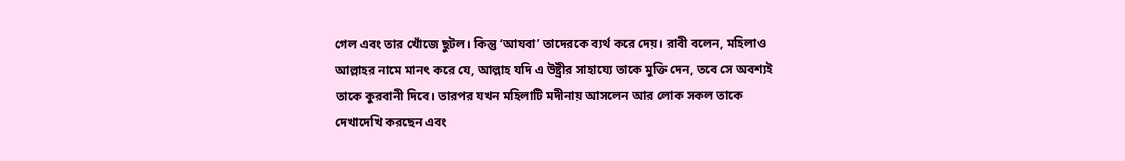গেল এবং তার খোঁজে ছুটল। কিন্তু ‘আযবা’ তাদেরকে ব্যর্থ করে দেয়। রাবী বলেন, মহিলাও আল্লাহর নামে মানৎ করে যে, আল্লাহ যদি এ উষ্ট্রীর সাহায্যে তাকে মুক্তি দেন, তবে সে অবশ্যই তাকে কুরবানী দিবে। তারপর যখন মহিলাটি মদীনায় আসলেন আর লোক সকল তাকে দেখাদেখি করছেন এবং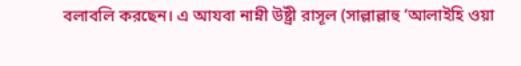বলাবলি করছেন। এ আযবা নাম্নী উষ্ট্রী রাসূল (সাল্লাল্লাহু ‘আলাইহি ওয়া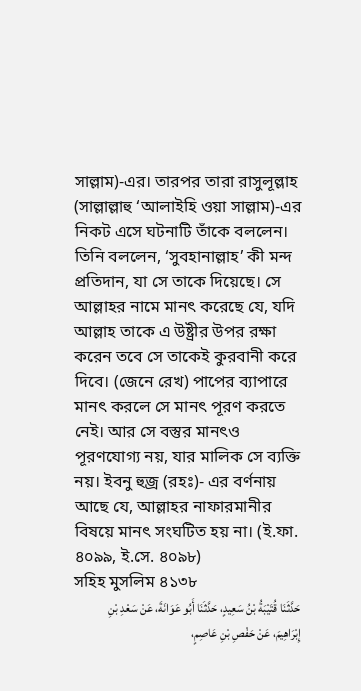সাল্লাম)-এর। তারপর তারা রাসুলূল্লাহ (সাল্লাল্লাহু ‘আলাইহি ওয়া সাল্লাম)-এর নিকট এসে ঘটনাটি তাঁকে বললেন। তিনি বললেন, ‘সুবহানাল্লাহ’ কী মন্দ প্রতিদান, যা সে তাকে দিয়েছে। সে আল্লাহর নামে মানৎ করেছে যে, যদি আল্লাহ তাকে এ উষ্ট্রীর উপর রক্ষা করেন তবে সে তাকেই কুরবানী করে দিবে। (জেনে রেখ) পাপের ব্যাপারে মানৎ করলে সে মানৎ পূরণ করতে নেই। আর সে বস্তুর মানৎও পূরণযোগ্য নয়, যার মালিক সে ব্যক্তি নয়। ইবনু হুজ্র (রহঃ)- এর বর্ণনায় আছে যে, আল্লাহর নাফারমানীর বিষয়ে মানৎ সংঘটিত হয় না। (ই.ফা. ৪০৯৯, ই.সে. ৪০৯৮)
সহিহ মুসলিম ৪১৩৮
حَدَّثَنَا قُتَيْبَةُ بْنُ سَعِيدٍ، حَدَّثَنَا أَبُو عَوَانَةَ، عَنْ سَعْدِ بْنِ إِبْرَاهِيمَ، عَنْ حَفْصِ بْنِ عَاصِمٍ،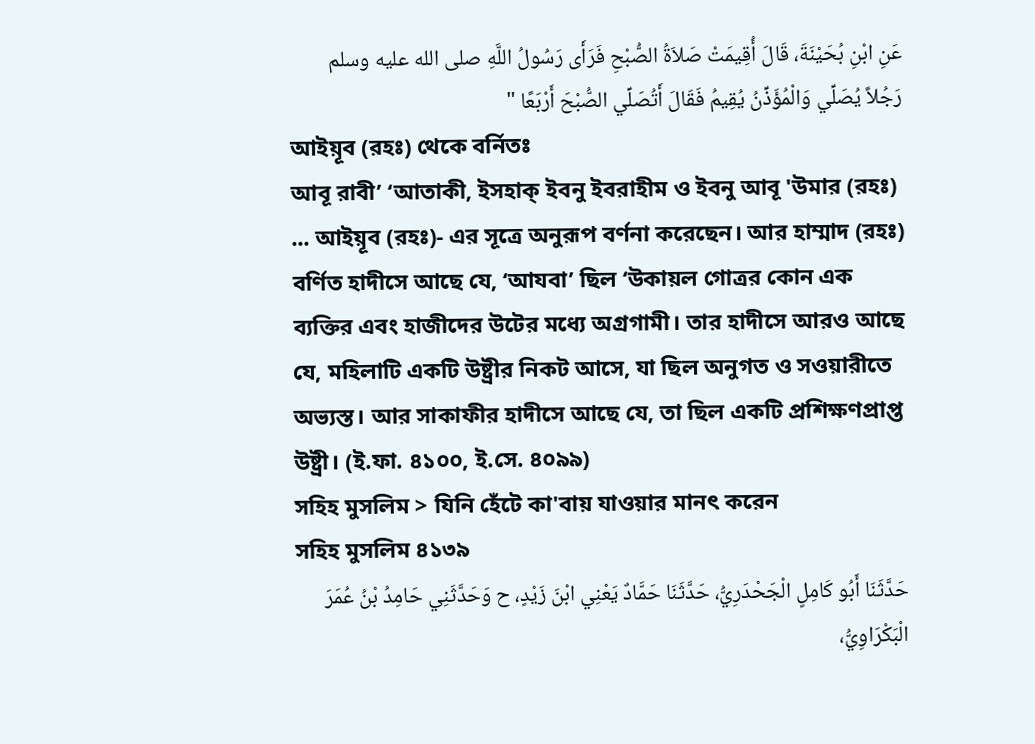عَنِ ابْنِ بُحَيْنَةَ، قَالَ أُقِيمَتْ صَلاَةُ الصُّبْحِ فَرَأَى رَسُولُ اللَّهِ صلى الله عليه وسلم رَجُلاً يُصَلِّي وَالْمُؤَذِّنُ يُقِيمُ فَقَالَ أَتُصَلِّي الصُّبْحَ أَرْبَعًا "
আইয়ূব (রহঃ) থেকে বর্নিতঃ
আবূ রাবী’ ‘আতাকী, ইসহাক্ ইবনু ইবরাহীম ও ইবনু আবূ 'উমার (রহঃ) ... আইয়ূব (রহঃ)- এর সূত্রে অনুরূপ বর্ণনা করেছেন। আর হাম্মাদ (রহঃ) বর্ণিত হাদীসে আছে যে, ‘আযবা’ ছিল ‘উকায়ল গোত্রর কোন এক ব্যক্তির এবং হাজীদের উটের মধ্যে অগ্রগামী। তার হাদীসে আরও আছে যে, মহিলাটি একটি উষ্ট্রীর নিকট আসে, যা ছিল অনুগত ও সওয়ারীতে অভ্যস্ত। আর সাকাফীর হাদীসে আছে যে, তা ছিল একটি প্রশিক্ষণপ্রাপ্ত উষ্ট্রী। (ই.ফা. ৪১০০, ই.সে. ৪০৯৯)
সহিহ মুসলিম > যিনি হেঁটে কা'বায় যাওয়ার মানৎ করেন
সহিহ মুসলিম ৪১৩৯
حَدَّثَنَا أَبُو كَامِلٍ الْجَحْدَرِيُّ، حَدَّثَنَا حَمَّادٌ يَعْنِي ابْنَ زَيْدٍ، ح وَحَدَّثَنِي حَامِدُ بْنُ عُمَرَ الْبَكْرَاوِيُّ،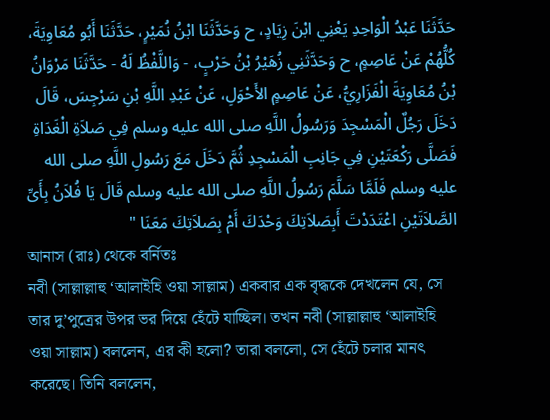حَدَّثَنَا عَبْدُ الْوَاحِدِ يَعْنِي ابْنَ زِيَادٍ، ح وَحَدَّثَنَا ابْنُ نُمَيْرٍ، حَدَّثَنَا أَبُو مُعَاوِيَةَ، كُلُّهُمْ عَنْ عَاصِمٍ، ح وَحَدَّثَنِي زُهَيْرُ بْنُ حَرْبٍ، - وَاللَّفْظُ لَهُ - حَدَّثَنَا مَرْوَانُ بْنُ مُعَاوِيَةَ الْفَزَارِيُّ، عَنْ عَاصِمٍ الأَحْوَلِ، عَنْ عَبْدِ اللَّهِ بْنِ سَرْجِسَ، قَالَ دَخَلَ رَجُلٌ الْمَسْجِدَ وَرَسُولُ اللَّهِ صلى الله عليه وسلم فِي صَلاَةِ الْغَدَاةِ فَصَلَّى رَكْعَتَيْنِ فِي جَانِبِ الْمَسْجِدِ ثُمَّ دَخَلَ مَعَ رَسُولِ اللَّهِ صلى الله عليه وسلم فَلَمَّا سَلَّمَ رَسُولُ اللَّهِ صلى الله عليه وسلم قَالَ يَا فُلاَنُ بِأَىِّ الصَّلاَتَيْنِ اعْتَدَدْتَ أَبِصَلاَتِكَ وَحْدَكَ أَمْ بِصَلاَتِكَ مَعَنَا "
আনাস (রাঃ) থেকে বর্নিতঃ
নবী (সাল্লাল্লাহু ‘আলাইহি ওয়া সাল্লাম) একবার এক বৃদ্ধকে দেখলেন যে, সে তার দু’পুত্রের উপর ভর দিয়ে হেঁটে যাচ্ছিল। তখন নবী (সাল্লাল্লাহু ‘আলাইহি ওয়া সাল্লাম) বললেন, এর কী হলো? তারা বললো, সে হেঁটে চলার মানৎ করেছে। তিনি বললেন,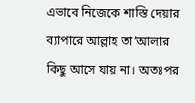এভাবে নিজেকে শাস্তি দেয়ার ব্যাপারে আল্লাহ তা’আলার কিছু আসে যায় না। অতঃপর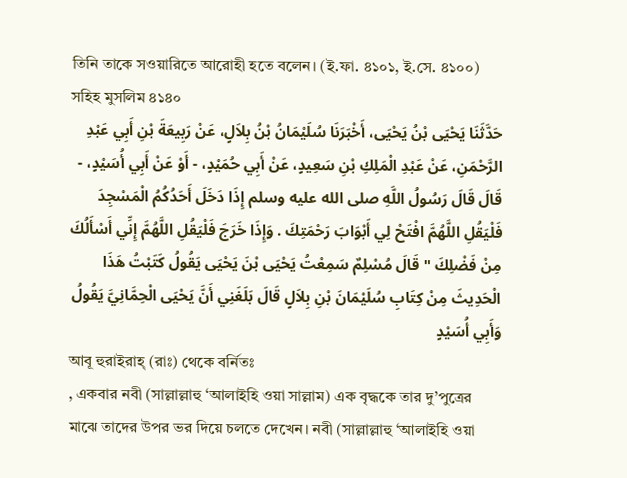তিনি তাকে সওয়ারিতে আরোহী হতে বলেন। (ই.ফা. ৪১০১, ই.সে. ৪১০০)
সহিহ মুসলিম ৪১৪০
حَدَّثَنَا يَحْيَى بْنُ يَحْيَى، أَخْبَرَنَا سُلَيْمَانُ بْنُ بِلاَلٍ، عَنْ رَبِيعَةَ بْنِ أَبِي عَبْدِ الرَّحْمَنِ، عَنْ عَبْدِ الْمَلِكِ بْنِ سَعِيدٍ، عَنْ أَبِي حُمَيْدٍ، - أَوْ عَنْ أَبِي أُسَيْدٍ، - قَالَ قَالَ رَسُولُ اللَّهِ صلى الله عليه وسلم إِذَا دَخَلَ أَحَدُكُمُ الْمَسْجِدَ فَلْيَقُلِ اللَّهُمَّ افْتَحْ لِي أَبْوَابَ رَحْمَتِكَ . وَإِذَا خَرَجَ فَلْيَقُلِ اللَّهُمَّ إِنِّي أَسْأَلُكَ مِنْ فَضْلِكَ " قَالَ مُسْلِمٌ سَمِعْتُ يَحْيَى بْنَ يَحْيَى يَقُولُ كَتَبْتُ هَذَا الْحَدِيثَ مِنْ كِتَابِ سُلَيْمَانَ بْنِ بِلاَلٍ قَالَ بَلَغَنِي أَنَّ يَحْيَى الْحِمَّانِيَّ يَقُولُ وَأَبِي أُسَيْدٍ
আবূ হুরাইরাহ্ (রাঃ) থেকে বর্নিতঃ
, একবার নবী (সাল্লাল্লাহু ‘আলাইহি ওয়া সাল্লাম) এক বৃদ্ধকে তার দু’পুত্রের মাঝে তাদের উপর ভর দিয়ে চলতে দেখেন। নবী (সাল্লাল্লাহু ‘আলাইহি ওয়া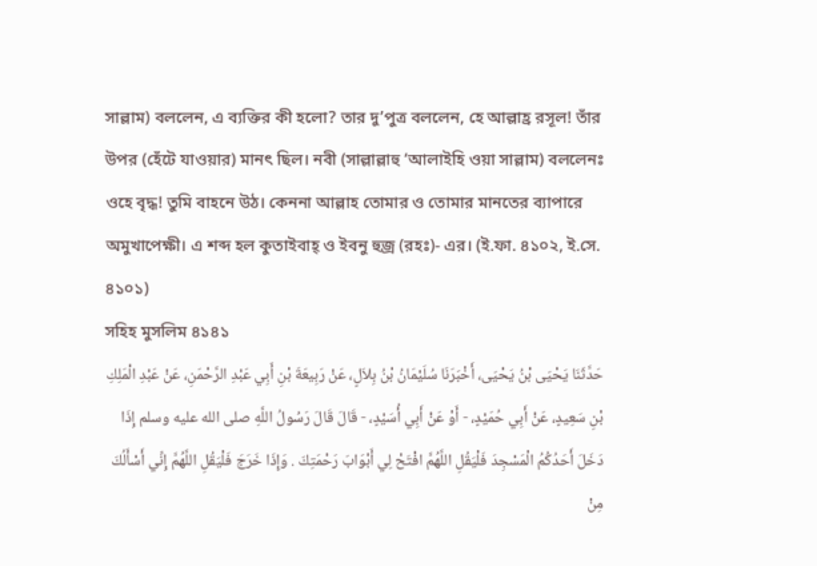সাল্লাম) বললেন, এ ব্যক্তির কী হলো? তার দু’পুত্র বললেন, হে আল্লাহ্র রসূল! তাঁর উপর (হেঁটে যাওয়ার) মানৎ ছিল। নবী (সাল্লাল্লাহু ‘আলাইহি ওয়া সাল্লাম) বললেনঃ ওহে বৃদ্ধ! তুমি বাহনে উঠ। কেননা আল্লাহ তোমার ও তোমার মানতের ব্যাপারে অমুখাপেক্ষী। এ শব্দ হল কুতাইবাহ্ ও ইবনু হুজ্র (রহঃ)- এর। (ই.ফা. ৪১০২, ই.সে. ৪১০১)
সহিহ মুসলিম ৪১৪১
حَدَّثَنَا يَحْيَى بْنُ يَحْيَى، أَخْبَرَنَا سُلَيْمَانُ بْنُ بِلاَلٍ، عَنْ رَبِيعَةَ بْنِ أَبِي عَبْدِ الرَّحْمَنِ، عَنْ عَبْدِ الْمَلِكِ بْنِ سَعِيدٍ، عَنْ أَبِي حُمَيْدٍ، - أَوْ عَنْ أَبِي أُسَيْدٍ، - قَالَ قَالَ رَسُولُ اللَّهِ صلى الله عليه وسلم إِذَا دَخَلَ أَحَدُكُمُ الْمَسْجِدَ فَلْيَقُلِ اللَّهُمَّ افْتَحْ لِي أَبْوَابَ رَحْمَتِكَ . وَإِذَا خَرَجَ فَلْيَقُلِ اللَّهُمَّ إِنِّي أَسْأَلُكَ مِنْ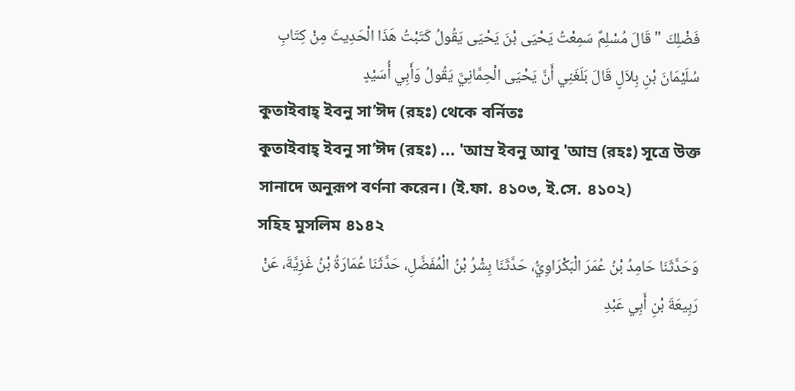فَضْلِكَ " قَالَ مُسْلِمٌ سَمِعْتُ يَحْيَى بْنَ يَحْيَى يَقُولُ كَتَبْتُ هَذَا الْحَدِيثَ مِنْ كِتَابِ سُلَيْمَانَ بْنِ بِلاَلٍ قَالَ بَلَغَنِي أَنَّ يَحْيَى الْحِمَّانِيَّ يَقُولُ وَأَبِي أُسَيْدٍ
কুতাইবাহ্ ইবনু সা’ঈদ (রহঃ) থেকে বর্নিতঃ
কুতাইবাহ্ ইবনু সা’ঈদ (রহঃ) ... 'আম্র ইবনু আবূ 'আম্র (রহঃ) সূত্রে উক্ত সানাদে অনুরূপ বর্ণনা করেন। (ই.ফা. ৪১০৩, ই.সে. ৪১০২)
সহিহ মুসলিম ৪১৪২
وَحَدَّثَنَا حَامِدُ بْنُ عُمَرَ الْبَكْرَاوِيُّ، حَدَّثَنَا بِشْرُ بْنُ الْمُفَضَّلِ، حَدَّثَنَا عُمَارَةُ بْنُ غَزِيَّةَ، عَنْ رَبِيعَةَ بْنِ أَبِي عَبْدِ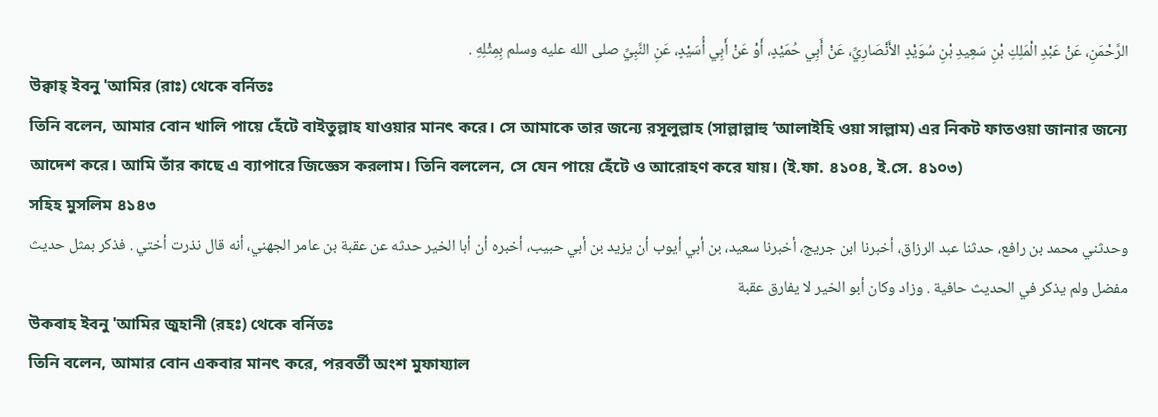الرَّحْمَنِ، عَنْ عَبْدِ الْمَلِكِ بْنِ سَعِيدِ بْنِ سُوَيْدٍ الأَنْصَارِيِّ، عَنْ أَبِي حُمَيْدٍ، أَوْ عَنْ أَبِي أُسَيْدٍ، عَنِ النَّبِيِّ صلى الله عليه وسلم بِمِثْلِهِ .
উক্বাহ্ ইবনু 'আমির (রাঃ) থেকে বর্নিতঃ
তিনি বলেন, আমার বোন খালি পায়ে হেঁটে বাইতুল্লাহ যাওয়ার মানৎ করে। সে আমাকে তার জন্যে রসূলুল্লাহ (সাল্লাল্লাহু ‘আলাইহি ওয়া সাল্লাম) এর নিকট ফাতওয়া জানার জন্যে আদেশ করে। আমি তাঁর কাছে এ ব্যাপারে জিজ্ঞেস করলাম। তিনি বললেন, সে যেন পায়ে হেঁটে ও আরোহণ করে যায়। (ই.ফা. ৪১০৪, ই.সে. ৪১০৩)
সহিহ মুসলিম ৪১৪৩
وحدثني محمد بن رافع، حدثنا عبد الرزاق، أخبرنا ابن جريج، أخبرنا سعيد، بن أبي أيوب أن يزيد بن أبي حبيب، أخبره أن أبا الخير حدثه عن عقبة بن عامر الجهني، أنه قال نذرت أختي . فذكر بمثل حديث مفضل ولم يذكر في الحديث حافية . وزاد وكان أبو الخير لا يفارق عقبة
উকবাহ ইবনু 'আমির জুহানী (রহঃ) থেকে বর্নিতঃ
তিনি বলেন, আমার বোন একবার মানৎ করে, পরবর্তী অংশ মুফায্যাল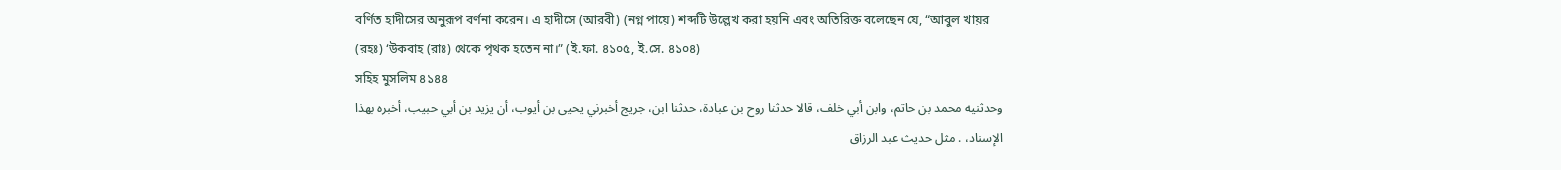বর্ণিত হাদীসের অনুরূপ বর্ণনা করেন। এ হাদীসে (আরবী) (নগ্ন পায়ে) শব্দটি উল্লেখ করা হয়নি এবং অতিরিক্ত বলেছেন যে, “আবুল খায়র (রহঃ) ‘উকবাহ (রাঃ) থেকে পৃথক হতেন না।” (ই.ফা. ৪১০৫, ই.সে. ৪১০৪)
সহিহ মুসলিম ৪১৪৪
وحدثنيه محمد بن حاتم، وابن أبي خلف، قالا حدثنا روح بن عبادة، حدثنا ابن، جريج أخبرني يحيى بن أيوب، أن يزيد بن أبي حبيب، أخبره بهذا الإسناد، . مثل حديث عبد الرزاق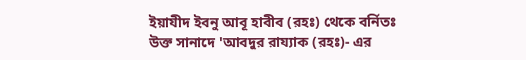ইয়াযীদ ইবনু আবূ হাবীব (রহঃ) থেকে বর্নিতঃ
উক্ত সানাদে 'আবদুর রায্যাক (রহঃ)- এর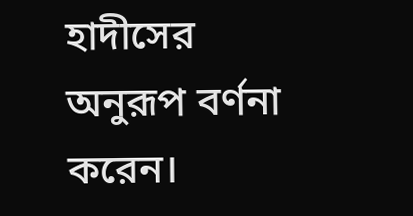হাদীসের অনুরূপ বর্ণনা করেন।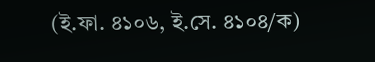(ই.ফা. ৪১০৬, ই.সে. ৪১০৪/ক)